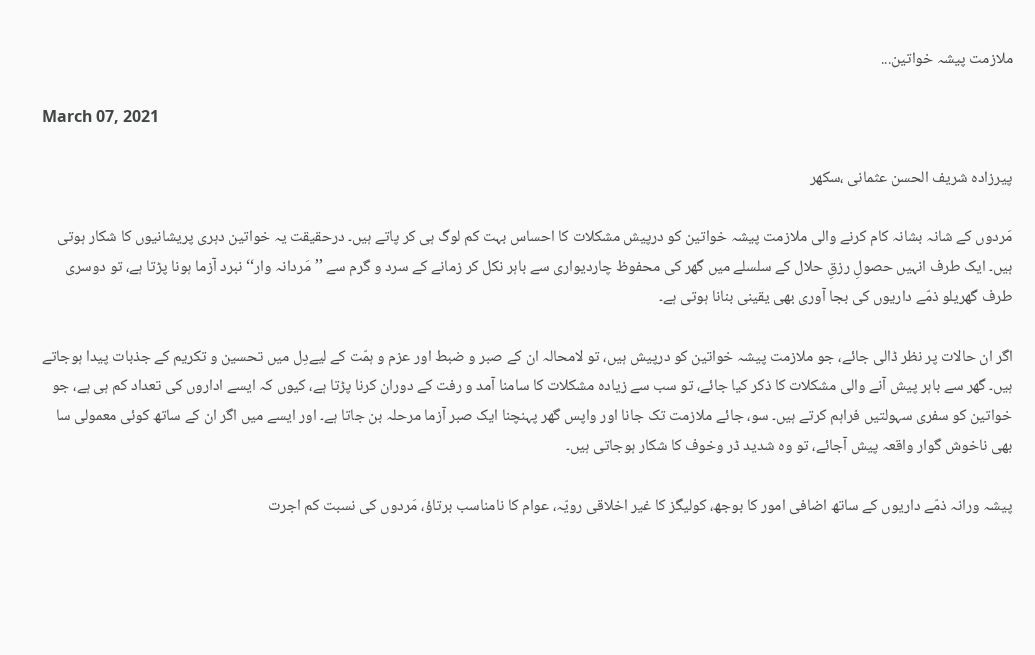ملازمت پیشہ خواتین...

March 07, 2021

پیرزادہ شریف الحسن عثمانی ،سکھر

مَردوں کے شانہ بشانہ کام کرنے والی ملازمت پیشہ خواتین کو درپیش مشکلات کا احساس بہت کم لوگ ہی کر پاتے ہیں۔ درحقیقت یہ خواتین دہری پریشانیوں کا شکار ہوتی ہیں۔ ایک طرف انہیں حصولِ رزقِ حلال کے سلسلے میں گھر کی محفوظ چاردیواری سے باہر نکل کر زمانے کے سرد و گرم سے ’’مَردانہ وار‘‘ نبرد آزما ہونا پڑتا ہے، تو دوسری طرف گھریلو ذمّے داریوں کی بجا آوری بھی یقینی بنانا ہوتی ہے۔

اگر ان حالات پر نظر ڈالی جائے، جو ملازمت پیشہ خواتین کو درپیش ہیں، تو لامحالہ ان کے صبر و ضبط اور عزم و ہمّت کے لیےدِل میں تحسین و تکریم کے جذبات پیدا ہوجاتے ہیں۔ گھر سے باہر پیش آنے والی مشکلات کا ذکر کیا جائے، تو سب سے زیادہ مشکلات کا سامنا آمد و رفت کے دوران کرنا پڑتا ہے، کیوں کہ ایسے اداروں کی تعداد کم ہی ہے، جو خواتین کو سفری سہولتیں فراہم کرتے ہیں۔ سو، جائے ملازمت تک جانا اور واپس گھر پہنچنا ایک صبر آزما مرحلہ بن جاتا ہے۔ اور ایسے میں اگر ان کے ساتھ کوئی معمولی سا بھی ناخوش گوار واقعہ پیش آجائے، تو وہ شدید ڈر وخوف کا شکار ہوجاتی ہیں۔

پیشہ ورانہ ذمّے داریوں کے ساتھ اضافی امور کا بوجھ، کولیگز کا غیر اخلاقی رویّہ، عوام کا نامناسب برتاؤ، مَردوں کی نسبت کم اجرت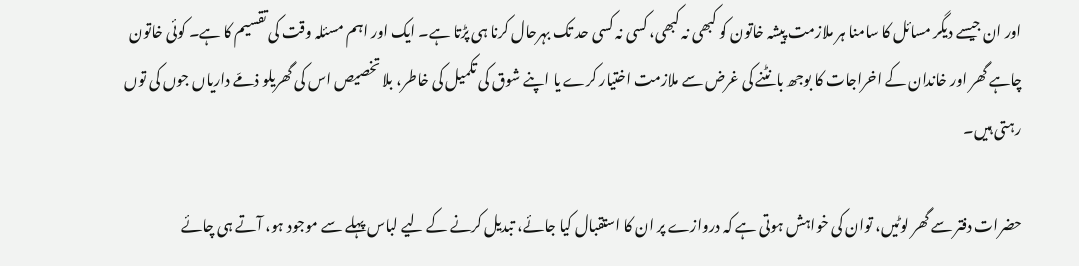اور ان جیسے دیگر مسائل کا سامنا ہر ملازمت پیشہ خاتون کو کبھی نہ کبھی، کسی نہ کسی حد تک بہرحال کرنا ہی پڑتا ہے۔ ایک اور اہم مسئلہ وقت کی تقسیم کا ہے۔ کوئی خاتون چاہے گھر اور خاندان کے اخراجات کا بوجھ بانٹنے کی غرض سے ملازمت اختیار کرے یا اپنے شوق کی تکمیل کی خاطر، بلا تخصیص اس کی گھریلو ذمّے داریاں جوں کی توں رہتی ہیں۔

حضرات دفتر سے گھر لوٹیں، توان کی خواہش ہوتی ہے کہ دروازے پر ان کا استقبال کیا جائے، تبدیل کرنے کے لیے لباس پہلے سے موجود ہو، آتے ہی چائے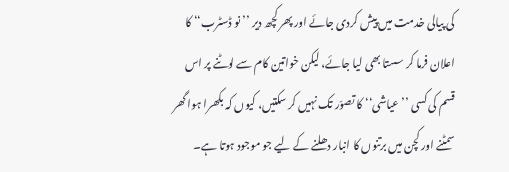کی پیالی خدمت میں پیش کردی جائے اور پھر کچھ دیر ’’نو ڈسٹرب‘‘ کا اعلان فرما کر سستا بھی لیا جائے، لیکن خواتین کام سے لوٹنے پر اس قسم کی کسی ’’عیاشی‘‘ کا تصوّر تک نہیں کر سکتیں، کیوں کہ بکھرا ہوا گھر سمٹنے اور کچن میں برتنوں کا انبار دھلنے کے لیے جو موجود ہوتا ہے۔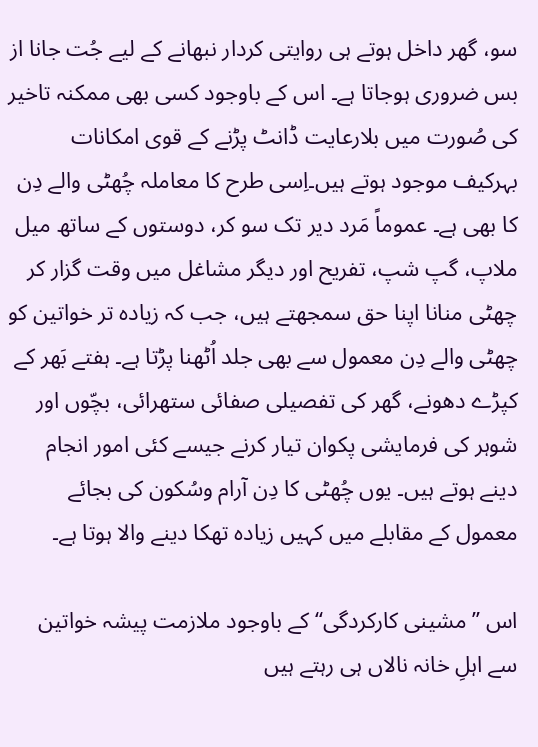سو، گھر داخل ہوتے ہی روایتی کردار نبھانے کے لیے جُت جانا از بس ضروری ہوجاتا ہے۔ اس کے باوجود کسی بھی ممکنہ تاخیر کی صُورت میں بلارعایت ڈانٹ پڑنے کے قوی امکانات بہرکیف موجود ہوتے ہیں۔اِسی طرح کا معاملہ چُھٹی والے دِن کا بھی ہے۔ عموماً مَرد دیر تک سو کر، دوستوں کے ساتھ میل ملاپ، گپ شپ، تفریح اور دیگر مشاغل میں وقت گزار کر چھٹی منانا اپنا حق سمجھتے ہیں، جب کہ زیادہ تر خواتین کو چھٹی والے دِن معمول سے بھی جلد اُٹھنا پڑتا ہے۔ ہفتے بَھر کے کپڑے دھونے، گھر کی تفصیلی صفائی ستھرائی، بچّوں اور شوہر کی فرمایشی پکوان تیار کرنے جیسے کئی امور انجام دینے ہوتے ہیں۔ یوں چُھٹی کا دِن آرام وسُکون کی بجائے معمول کے مقابلے میں کہیں زیادہ تھکا دینے والا ہوتا ہے۔

اس ’’مشینی کارکردگی‘‘ کے باوجود ملازمت پیشہ خواتین سے اہلِ خانہ نالاں ہی رہتے ہیں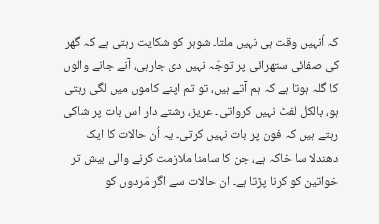کہ اُنہیں وقت ہی نہیں ملتا۔ شوہر کو شکایت رہتی ہے کہ گھر کی صفائی ستھرائی پر توجّہ نہیں دی جارہی، آنے جانے والوں کا گلہ ہوتا ہے کہ ہم آتے ہیں، تو تم اپنے کاموں میں لگی رہتی ہو، بالکل لفٹ نہیں کرواتی۔ عریز، رشتے دار اس بات پر شاکی رہتے ہیں کہ فون پر بات نہیں کرتی۔ یہ اُن حالات کا ایک دھندلا سا خاکہ ہے، جن کا سامنا ملازمت کرنے والی بیش تر خواتین کو کرنا پڑتا ہے۔ ان حالات سے اگر مَردوں کو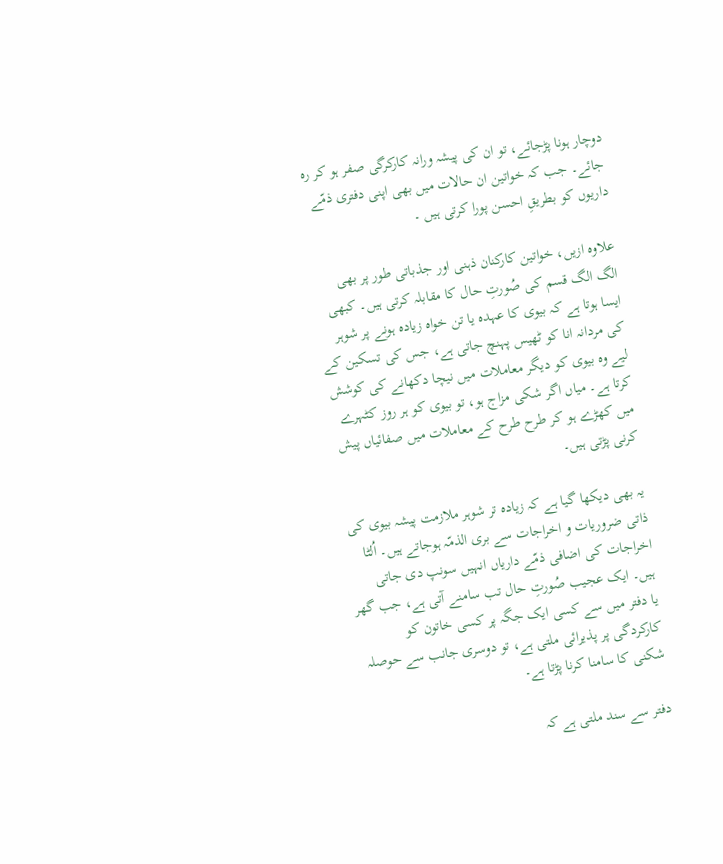دوچار ہونا پڑجائے، تو ان کی پیشہ ورانہ کارکرگی صفر ہو کر رہ جائے۔ جب کہ خواتین ان حالات میں بھی اپنی دفتری ذمّے داریوں کو بطریقِ احسن پورا کرتی ہیں ۔

علاوہ ازیں، خواتین کارکنان ذہنی اور جذباتی طور پر بھی الگ الگ قسم کی صُورتِ حال کا مقابلہ کرتی ہیں۔ کبھی ایسا ہوتا ہے کہ بیوی کا عہدہ یا تن خواہ زیادہ ہونے پر شوہر کی مردانہ انا کو ٹھیس پہنچ جاتی ہے، جس کی تسکین کے لیے وہ بیوی کو دیگر معاملات میں نیچا دکھانے کی کوشش کرتا ہے۔ میاں اگر شکی مزاج ہو، تو بیوی کو ہر روز کٹہرے میں کھڑے ہو کر طرح طرح کے معاملات میں صفائیاں پیش کرنی پڑتی ہیں۔

یہ بھی دیکھا گیا ہے کہ زیادہ تر شوہر ملازمت پیشہ بیوی کی ذاتی ضروریات و اخراجات سے بری الذمّہ ہوجاتے ہیں۔ اُلٹا اخراجات کی اضافی ذمّے داریاں انہیں سونپ دی جاتی ہیں۔ ایک عجیب صُورتِ حال تب سامنے آتی ہے، جب گھر یا دفتر میں سے کسی ایک جگہ پر کسی خاتون کو کارکردگی پر پذیرائی ملتی ہے، تو دوسری جانب سے حوصلہ شکنی کا سامنا کرنا پڑتا ہے۔

دفتر سے سند ملتی ہے کہ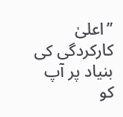’’اعلیٰ کارکردگی کی بنیاد پر آپ کو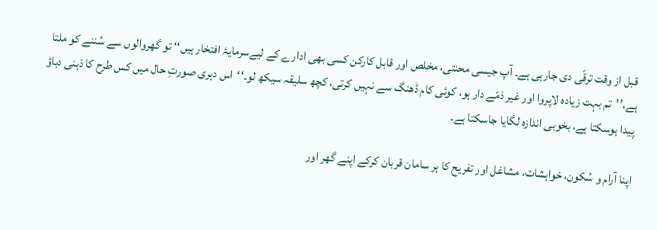قبل از وقت ترقّی دی جارہی ہے۔ آپ جیسی محنتی، مخلص اور قابل کارکن کسی بھی ادارے کے لیےسرمایۂ افتخار ہیں‘‘ تو گھروالوں سے سُننے کو ملتا ہے،’’تم بہت زیادہ لاپروا اور غیر ذمّے دار ہو، کوئی کام ڈھنگ سے نہیں کرتی، کچھ سلیقہ سیکھ لو۔‘‘اس دہری صورتِ حال میں کس طرح کا ذہنی دباؤ پیدا ہوسکتا ہے، بخوبی اندازہ لگایا جاسکتا ہے۔

اپنا آرام و سُکون، خواہشات، مشاغل اور تفریح کا ہر سامان قربان کرکے اپنے گھر اور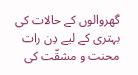گھروالوں کے حالات کی بہتری کے لیے دِن رات محنت و مشقّت کی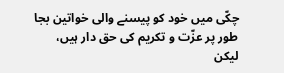چکّی میں خود کو پیسنے والی خواتین بجا طور پر عزّت و تکریم کی حق دار ہیں، لیکن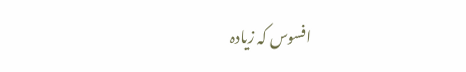افسوس کہ زیادہ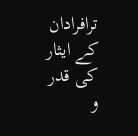ترافرادان کے ایثار کی قدر و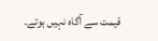قیمت سے آگاہ نہیں ہوتے۔